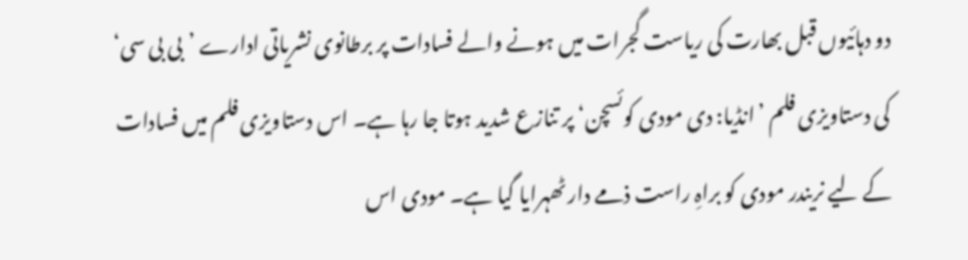دو دہائیوں قبل بھارت کی ریاست گجرات میں ہونے والے فسادات پر برطانوی نشریاتی ادارے ’بی بی سی‘ کی دستاویزی فلم ’انڈیا: دی مودی کوئسچن‘ پر تنازع شدید ہوتا جا رہا ہے۔ اس دستاویزی فلم میں فسادات کے لیے نریندر مودی کو براہِ راست ذمے دار ٹھہرایا گیا ہے۔ مودی اس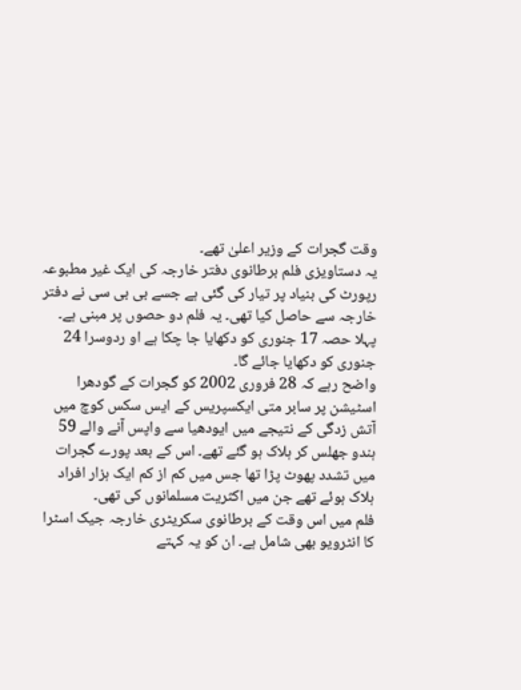وقت گجرات کے وزیر اعلیٰ تھے۔
یہ دستاویزی فلم برطانوی دفتر خارجہ کی ایک غیر مطبوعہ رپورٹ کی بنیاد پر تیار کی گئی ہے جسے بی بی سی نے دفتر خارجہ سے حاصل کیا تھی۔ یہ فلم دو حصوں پر مبنی ہے۔ پہلا حصہ 17 جنوری کو دکھایا جا چکا ہے او ردوسرا 24 جنوری کو دکھایا جائے گا۔
واضح رہے کہ 28 فروری 2002 کو گجرات کے گودھرا اسٹیشن پر سابر متی ایکسپریس کے ایس سکس کوچ میں آتش زدگی کے نتیجے میں ایودھیا سے واپس آنے والے 59 ہندو جھلس کر ہلاک ہو گئے تھے۔ اس کے بعد پورے گجرات میں تشدد پھوٹ پڑا تھا جس میں کم از کم ایک ہزار افراد ہلاک ہوئے تھے جن میں اکثریت مسلمانوں کی تھی۔
فلم میں اس وقت کے برطانوی سکریٹری خارجہ جیک اسٹرا کا انٹرویو بھی شامل ہے۔ ان کو یہ کہتے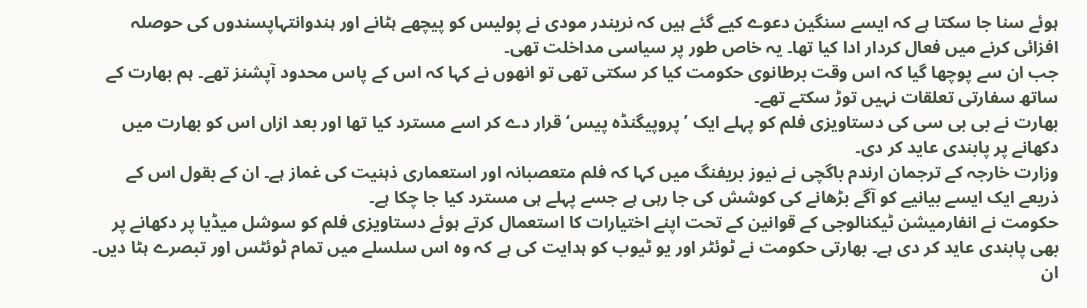ہوئے سنا جا سکتا ہے کہ ایسے سنگین دعوے کیے گئے ہیں کہ نریندر مودی نے پولیس کو پیچھے ہٹانے اور ہندوانتہاپسندوں کی حوصلہ افزائی کرنے میں فعال کردار ادا کیا تھا۔ یہ خاص طور پر سیاسی مداخلت تھی۔
جب ان سے پوچھا گیا کہ اس وقت برطانوی حکومت کیا کر سکتی تھی تو انھوں نے کہا کہ اس کے پاس محدود آپشنز تھے۔ ہم بھارت کے ساتھ سفارتی تعلقات نہیں توڑ سکتے تھے۔
بھارت نے بی بی سی کی دستاویزی فلم کو پہلے ایک ’پروپیگنڈہ پیس‘ قرار دے کر اسے مسترد کیا تھا اور بعد ازاں اس کو بھارت میں دکھانے پر پابندی عاید کر دی۔
وزارت خارجہ کے ترجمان ارندم باگچی نے نیوز بریفنگ میں کہا کہ فلم متعصبانہ اور استعماری ذہنیت کی غماز ہے۔ ان کے بقول اس کے ذریعے ایک ایسے بیانیے کو آگے بڑھانے کی کوشش کی جا رہی ہے جسے پہلے ہی مسترد کیا جا چکا ہے۔
حکومت نے انفارمیشن ٹیکنالوجی کے قوانین کے تحت اپنے اختیارات کا استعمال کرتے ہوئے دستاویزی فلم کو سوشل میڈیا پر دکھانے پر بھی پابندی عاید کر دی ہے۔ بھارتی حکومت نے ٹوئٹر اور یو ٹیوب کو ہدایت کی ہے کہ وہ اس سلسلے میں تمام ٹوئٹس اور تبصرے ہٹا دیں۔
ان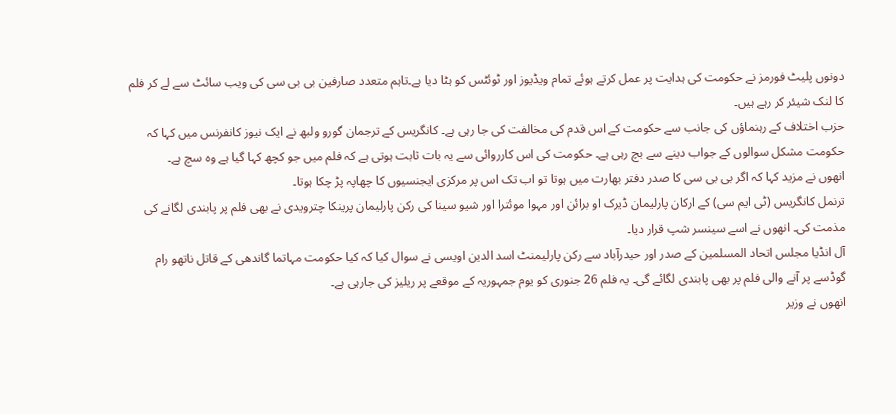دونوں پلیٹ فورمز نے حکومت کی ہدایت پر عمل کرتے ہوئے تمام ویڈیوز اور ٹوئٹس کو ہٹا دیا ہے۔تاہم متعدد صارفین بی بی سی کی ویب سائٹ سے لے کر فلم کا لنک شیئر کر رہے ہیں۔
حزب اختلاف کے رہنماؤں کی جانب سے حکومت کے اس قدم کی مخالفت کی جا رہی ہے۔ کانگریس کے ترجمان گورو ولبھ نے ایک نیوز کانفرنس میں کہا کہ حکومت مشکل سوالوں کے جواب دینے سے بچ رہی ہے۔ حکومت کی اس کارروائی سے یہ بات ثابت ہوتی ہے کہ فلم میں جو کچھ کہا گیا ہے وہ سچ ہے۔
انھوں نے مزید کہا کہ اگر بی بی سی کا صدر دفتر بھارت میں ہوتا تو اب تک اس پر مرکزی ایجنسیوں کا چھاپہ پڑ چکا ہوتا۔
ترنمل کانگریس (ٹی ایم سی) کے ارکان پارلیمان ڈیرک او برائن اور مہوا موئترا اور شیو سینا کی رکن پارلیمان پرینکا چترویدی نے بھی فلم پر پابندی لگانے کی مذمت کی۔ انھوں نے اسے سینسر شپ قرار دیا۔
آل انڈیا مجلس اتحاد المسلمین کے صدر اور حیدرآباد سے رکن پارلیمنٹ اسد الدین اویسی نے سوال کیا کہ کیا حکومت مہاتما گاندھی کے قاتل ناتھو رام گوڈسے پر آنے والی فلم پر بھی پابندی لگائے گی۔ یہ فلم 26 جنوری کو یوم جمہوریہ کے موقعے پر ریلیز کی جارہی ہے۔
انھوں نے وزیر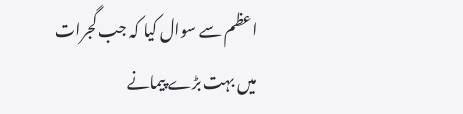اعظم سے سوال کیا کہ جب گجرات میں بہت بڑے پیمانے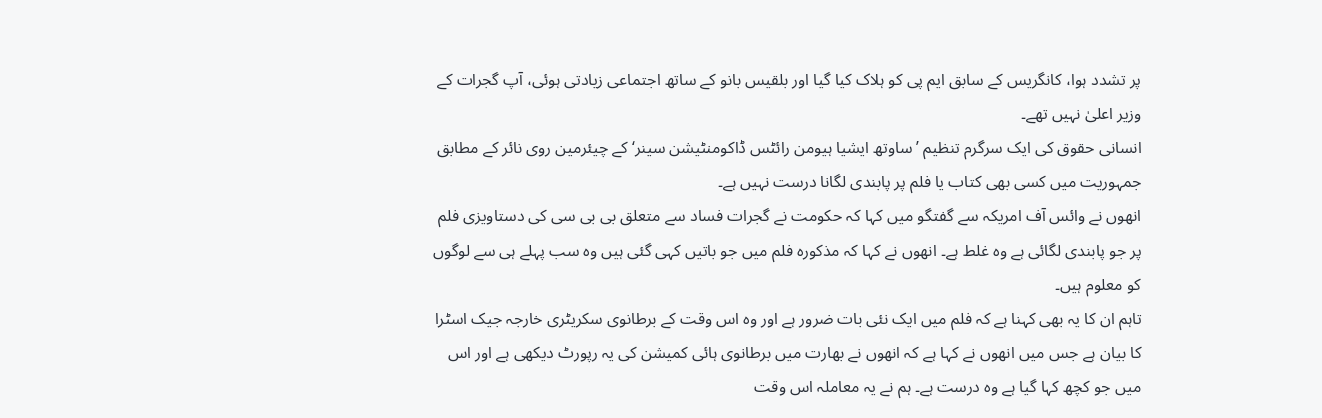پر تشدد ہوا، کانگریس کے سابق ایم پی کو ہلاک کیا گیا اور بلقیس بانو کے ساتھ اجتماعی زیادتی ہوئی، آپ گجرات کے وزیر اعلیٰ نہیں تھے۔
انسانی حقوق کی ایک سرگرم تنظیم ’ ساوتھ ایشیا ہیومن رائٹس ڈاکومنٹیشن سینر‘ کے چیئرمین روی نائر کے مطابق جمہوریت میں کسی بھی کتاب یا فلم پر پابندی لگانا درست نہیں ہے۔
انھوں نے وائس آف امریکہ سے گفتگو میں کہا کہ حکومت نے گجرات فساد سے متعلق بی بی سی کی دستاویزی فلم پر جو پابندی لگائی ہے وہ غلط ہے۔ انھوں نے کہا کہ مذکورہ فلم میں جو باتیں کہی گئی ہیں وہ سب پہلے ہی سے لوگوں کو معلوم ہیں۔
تاہم ان کا یہ بھی کہنا ہے کہ فلم میں ایک نئی بات ضرور ہے اور وہ اس وقت کے برطانوی سکریٹری خارجہ جیک اسٹرا کا بیان ہے جس میں انھوں نے کہا ہے کہ انھوں نے بھارت میں برطانوی ہائی کمیشن کی یہ رپورٹ دیکھی ہے اور اس میں جو کچھ کہا گیا ہے وہ درست ہے۔ ہم نے یہ معاملہ اس وقت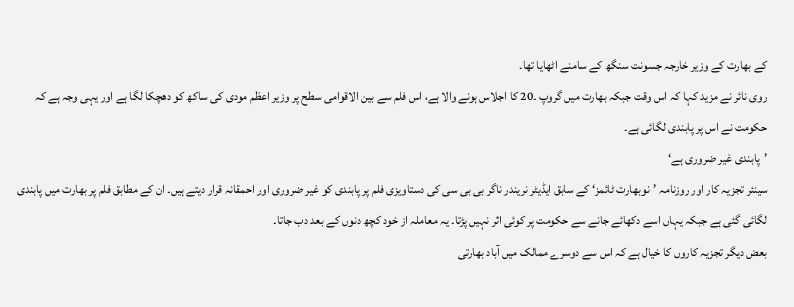کے بھارت کے وزیر خارجہ جسونت سنگھ کے سامنے اٹھایا تھا۔
روی نائر نے مزید کہا کہ اس وقت جبکہ بھارت میں گروپ ۔20 کا اجلاس ہونے والا ہے، اس فلم سے بین الاقوامی سطح پر وزیر اعظم مودی کی ساکھ کو دھچکا لگا ہے اور یہی وجہ ہے کہ حکومت نے اس پر پابندی لگائی ہے۔
’پابندی غیر ضروری ہے‘
سینئر تجزیہ کار اور روزنامہ ’نوبھارت ٹائمز‘ کے سابق ایڈیٹر نریندر ناگر بی بی سی کی دستاویزی فلم پر پابندی کو غیر ضروری اور احمقانہ قرار دیتے ہیں۔ ان کے مطابق فلم پر بھارت میں پابندی لگائی گئی ہے جبکہ یہاں اسے دکھائے جانے سے حکومت پر کوئی اثر نہیں پڑتا۔ یہ معاملہ از خود کچھ دنوں کے بعد دب جاتا۔
بعض دیگر تجزیہ کاروں کا خیال ہے کہ اس سے دوسرے ممالک میں آباد بھارتی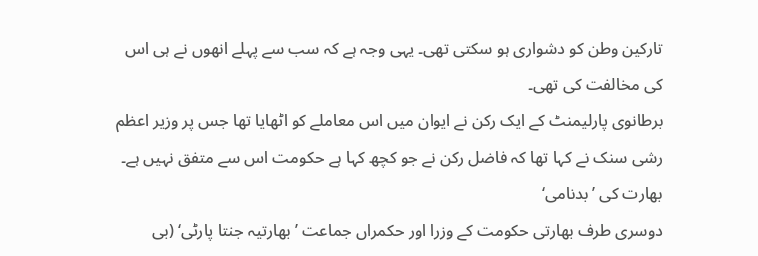تارکین وطن کو دشواری ہو سکتی تھی۔ یہی وجہ ہے کہ سب سے پہلے انھوں نے ہی اس کی مخالفت کی تھی۔
برطانوی پارلیمنٹ کے ایک رکن نے ایوان میں اس معاملے کو اٹھایا تھا جس پر وزیر اعظم رشی سنک نے کہا تھا کہ فاضل رکن نے جو کچھ کہا ہے حکومت اس سے متفق نہیں ہے۔
بھارت کی ’بدنامی‘
دوسری طرف بھارتی حکومت کے وزرا اور حکمراں جماعت ’بھارتیہ جنتا پارٹی‘ (بی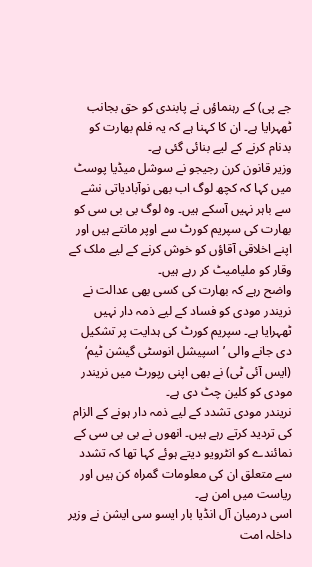جے پی) کے رہنماؤں نے پابندی کو حق بجانب ٹھہرایا ہے۔ ان کا کہنا ہے کہ یہ فلم بھارت کو بدنام کرنے کے لیے بنائی گئی ہے۔
وزیر قانون کرن رجیجو نے سوشل میڈیا پوسٹ میں کہا کہ کچھ لوگ اب بھی نوآبادیاتی نشے سے باہر نہیں آسکے ہیں۔ وہ لوگ بی بی سی کو بھارت کی سپریم کورٹ سے اوپر مانتے ہیں اور اپنے اخلاقی آقاؤں کو خوش کرنے کے لیے ملک کے وقار کو ملیامیٹ کر رہے ہیں۔
واضح رہے کہ بھارت کی کسی بھی عدالت نے نریندر مودی کو فساد کے لیے ذمہ دار نہیں ٹھہرایا ہے۔ سپریم کورٹ کی ہدایت پر تشکیل دی جانے والی ’اسپیشل انوسٹی گیشن ٹیم‘ (ایس آئی ٹی) نے بھی اپنی رپورٹ میں نریندر مودی کو کلین چٹ دی ہے۔
نریندر مودی تشدد کے لیے ذمہ دار ہونے کے الزام کی تردید کرتے رہے ہیں۔ انھوں نے بی بی سی کے نمائندے کو انٹرویو دیتے ہوئے کہا تھا کہ تشدد سے متعلق ان کی معلومات گمراہ کن ہیں اور ریاست میں امن ہے۔
اسی درمیان آل انڈیا بار ایسو سی ایشن نے وزیر داخلہ امت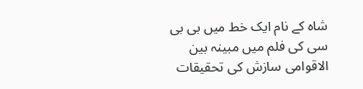شاہ کے نام ایک خط میں بی بی سی کی فلم میں مبینہ بین الاقوامی سازش کی تحقیقات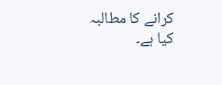کرانے کا مطالبہ کیا ہے۔